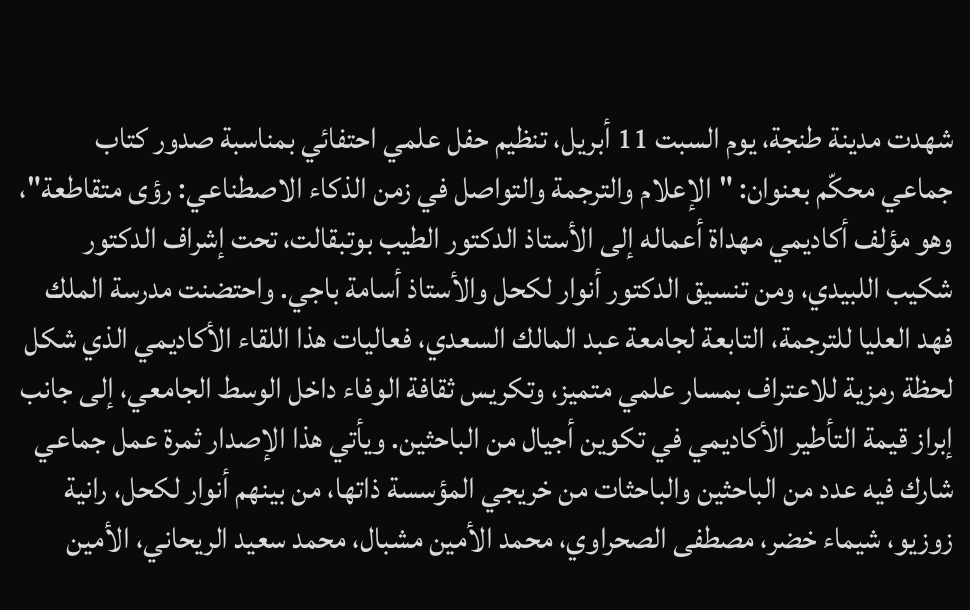شهدت مدينة طنجة، يوم السبت 11 أبريل، تنظيم حفل علمي احتفائي بمناسبة صدور كتاب جماعي محكّم بعنوان: "الإعلام والترجمة والتواصل في زمن الذكاء الاصطناعي: رؤى متقاطعة"، وهو مؤلف أكاديمي مهداة أعماله إلى الأستاذ الدكتور الطيب بوتبقالت، تحت إشراف الدكتور شكيب اللبيدي، ومن تنسيق الدكتور أنوار لكحل والأستاذ أسامة باجي. واحتضنت مدرسة الملك فهد العليا للترجمة، التابعة لجامعة عبد المالك السعدي، فعاليات هذا اللقاء الأكاديمي الذي شكل لحظة رمزية للاعتراف بمسار علمي متميز، وتكريس ثقافة الوفاء داخل الوسط الجامعي، إلى جانب إبراز قيمة التأطير الأكاديمي في تكوين أجيال من الباحثين. ويأتي هذا الإصدار ثمرة عمل جماعي شارك فيه عدد من الباحثين والباحثات من خريجي المؤسسة ذاتها، من بينهم أنوار لكحل، رانية زوزيو، شيماء خضر، مصطفى الصحراوي، محمد الأمين مشبال، محمد سعيد الريحاني، الأمين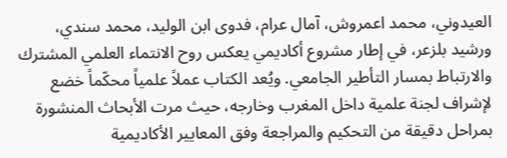العيدوني، محمد اعمروش، آمال عرام، فدوى ابن الوليد، محمد سندي، ورشيد بلزعر، في إطار مشروع أكاديمي يعكس روح الانتماء العلمي المشترك والارتباط بمسار التأطير الجامعي. ويُعد الكتاب عملاً علمياً محكّماً خضع لإشراف لجنة علمية داخل المغرب وخارجه، حيث مرت الأبحاث المنشورة بمراحل دقيقة من التحكيم والمراجعة وفق المعايير الأكاديمية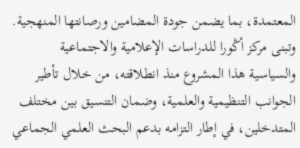المعتمدة، بما يضمن جودة المضامين ورصانتها المنهجية. وتبنى مركز أݣورا للدراسات الإعلامية والاجتماعية والسياسية هذا المشروع منذ انطلاقته، من خلال تأطير الجوانب التنظيمية والعلمية، وضمان التنسيق بين مختلف المتدخلين، في إطار التزامه بدعم البحث العلمي الجماعي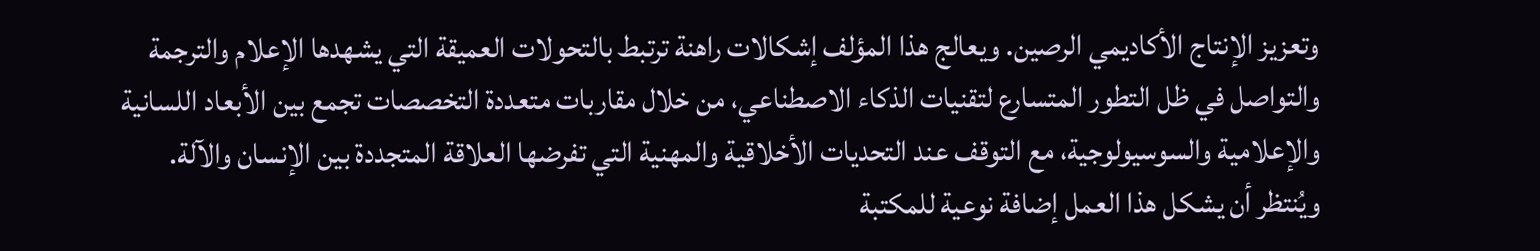وتعزيز الإنتاج الأكاديمي الرصين. ويعالج هذا المؤلف إشكالات راهنة ترتبط بالتحولات العميقة التي يشهدها الإعلام والترجمة والتواصل في ظل التطور المتسارع لتقنيات الذكاء الاصطناعي، من خلال مقاربات متعددة التخصصات تجمع بين الأبعاد اللسانية والإعلامية والسوسيولوجية، مع التوقف عند التحديات الأخلاقية والمهنية التي تفرضها العلاقة المتجددة بين الإنسان والآلة. ويُنتظر أن يشكل هذا العمل إضافة نوعية للمكتبة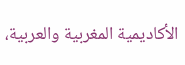الأكاديمية المغربية والعربية،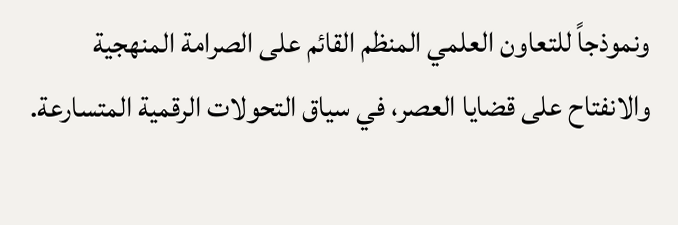ونموذجاً للتعاون العلمي المنظم القائم على الصرامة المنهجية والانفتاح على قضايا العصر، في سياق التحولات الرقمية المتسارعة.